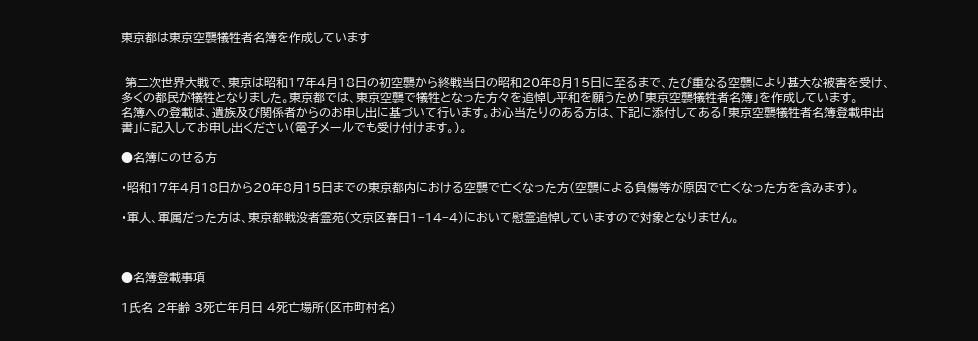東京都は東京空襲犠牲者名簿を作成しています


 第二次世界大戦で、東京は昭和17年4月18日の初空襲から終戦当日の昭和20年8月15日に至るまで、たび重なる空襲により甚大な被害を受け、多くの都民が犠牲となりました。東京都では、東京空襲で犠牲となった方々を追悼し平和を願うため「東京空襲犠牲者名簿」を作成しています。
名簿への登載は、遺族及び関係者からのお申し出に基づいて行います。お心当たりのある方は、下記に添付してある「東京空襲犠牲者名簿登載申出書」に記入してお申し出ください(電子メールでも受け付けます。)。

●名簿にのせる方

・昭和17年4月18日から20年8月15日までの東京都内における空襲で亡くなった方(空襲による負傷等が原因で亡くなった方を含みます)。

・軍人、軍属だった方は、東京都戦没者霊苑(文京区春日1−14−4)において慰霊追悼していますので対象となりません。



●名簿登載事項

1氏名 2年齢 3死亡年月日 4死亡場所(区市町村名)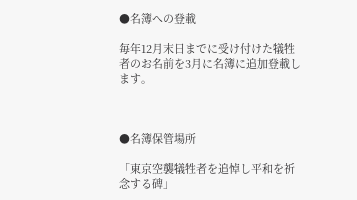●名簿への登載

毎年12月末日までに受け付けた犠牲者のお名前を3月に名簿に追加登載します。



●名簿保管場所

「東京空襲犠牲者を追悼し平和を祈念する碑」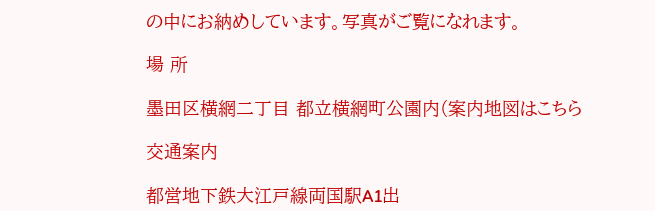の中にお納めしています。写真がご覧になれます。

場 所

墨田区横網二丁目 都立横網町公園内(案内地図はこちら

交通案内

都営地下鉄大江戸線両国駅A1出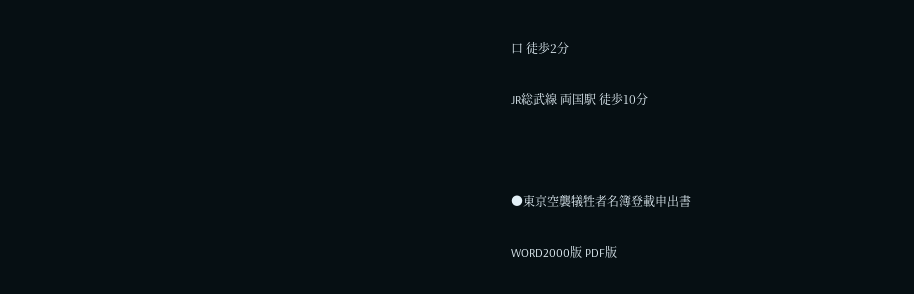口 徒歩2分

JR総武線 両国駅 徒歩10分



●東京空襲犠牲者名簿登載申出書

WORD2000版 PDF版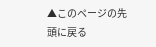▲このページの先頭に戻る